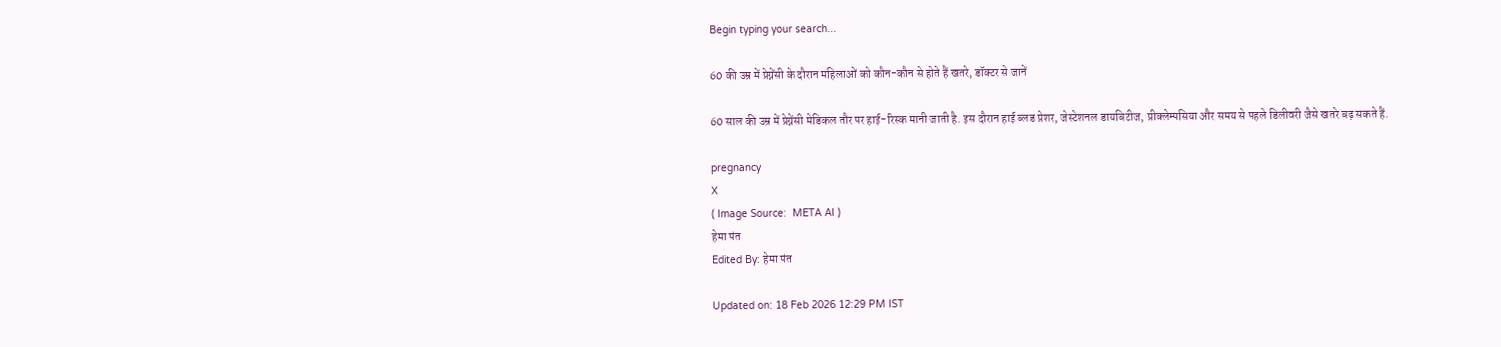Begin typing your search...

60 की उम्र में प्रेग्नेंसी के दौरान महिलाओं को कौन-कौन से होते हैं खतरे, डॉक्टर से जानें

60 साल की उम्र में प्रेग्नेंसी मेडिकल तौर पर हाई-रिस्क मानी जाती है. इस दौरान हाई ब्लड प्रेशर, जेस्टेशनल डायबिटीज, प्रीक्लेम्पसिया और समय से पहले डिलीवरी जैसे खतरे बढ़ सकते हैं.

pregnancy
X
( Image Source:  META AI )
हेमा पंत
Edited By: हेमा पंत

Updated on: 18 Feb 2026 12:29 PM IST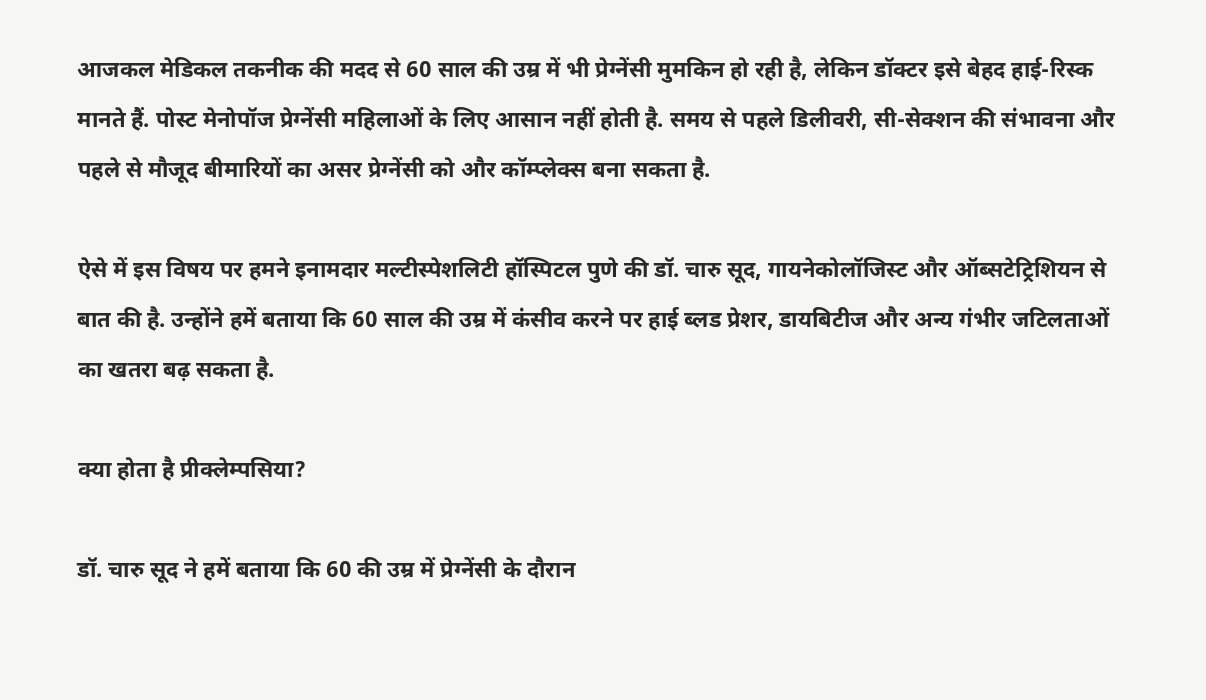आजकल मेडिकल तकनीक की मदद से 60 साल की उम्र में भी प्रेग्नेंसी मुमकिन हो रही है, लेकिन डॉक्टर इसे बेहद हाई-रिस्क मानते हैं. पोस्ट मेनोपॉज प्रेग्नेंसी महिलाओं के लिए आसान नहीं होती है. समय से पहले डिलीवरी, सी-सेक्शन की संभावना और पहले से मौजूद बीमारियों का असर प्रेग्नेंसी को और कॉम्प्लेक्स बना सकता है.

ऐसे में इस विषय पर हमने इनामदार मल्टीस्पेशलिटी हॉस्पिटल पुणे की डॉ. चारु सूद, गायनेकोलॉजिस्ट और ऑब्सटेट्रिशियन से बात की है. उन्होंने हमें बताया कि 60 साल की उम्र में कंसीव करने पर हाई ब्लड प्रेशर, डायबिटीज और अन्य गंभीर जटिलताओं का खतरा बढ़ सकता है.

क्या होता है प्रीक्लेम्पसिया?

डॉ. चारु सूद ने हमें बताया कि 60 की उम्र में प्रेग्नेंसी के दौरान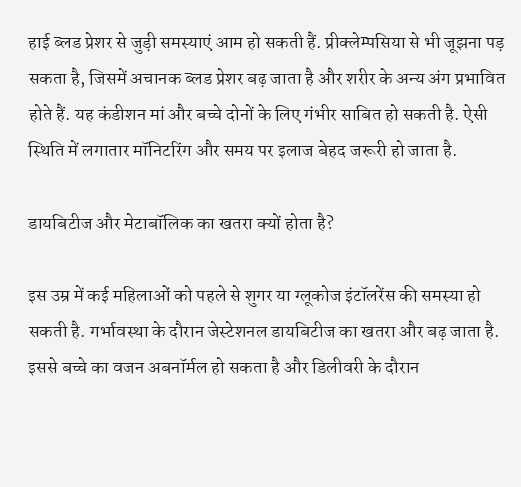हाई ब्लड प्रेशर से जुड़ी समस्याएं आम हो सकती हैं. प्रीक्लेम्पसिया से भी जूझना पड़ सकता है, जिसमें अचानक ब्लड प्रेशर बढ़ जाता है और शरीर के अन्य अंग प्रभावित होते हैं. यह कंडीशन मां और बच्चे दोनों के लिए गंभीर साबित हो सकती है. ऐसी स्थिति में लगातार मॉनिटरिंग और समय पर इलाज बेहद जरूरी हो जाता है.

डायबिटीज और मेटाबॉलिक का खतरा क्यों होता है?

इस उम्र में कई महिलाओं को पहले से शुगर या ग्लूकोज इंटॉलरेंस की समस्या हो सकती है. गर्भावस्था के दौरान जेस्टेशनल डायबिटीज का खतरा और बढ़ जाता है. इससे बच्चे का वजन अबनॉर्मल हो सकता है और डिलीवरी के दौरान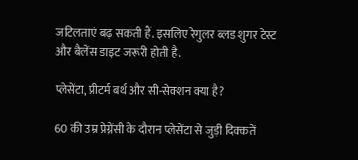जटिलताएं बढ़ सकती हैं. इसलिए रेगुलर ब्लड शुगर टेस्ट और बैलेंस डाइट जरूरी होती है.

प्लेसेंटा, प्रीटर्म बर्थ और सी-सेक्शन क्या है?

60 की उम्र प्रेग्नेंसी के दौरान प्लेसेंटा से जुड़ी दिक्कतें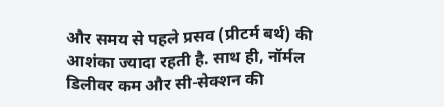और समय से पहले प्रसव (प्रीटर्म बर्थ) की आशंका ज्यादा रहती है. साथ ही, नॉर्मल डिलीवर कम और सी-सेक्शन की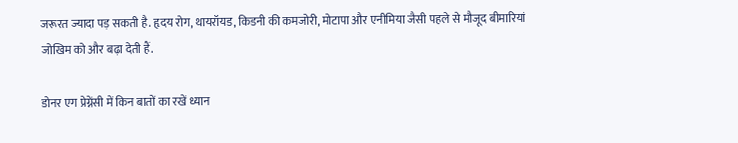जरूरत ज्यादा पड़ सकती है. हृदय रोग, थायरॉयड, किडनी की कमजोरी, मोटापा और एनीमिया जैसी पहले से मौजूद बीमारियां जोखिम को और बढ़ा देती हैं.

डोनर एग प्रेग्नेंसी में किन बातों का रखें ध्यान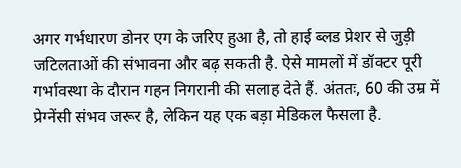अगर गर्भधारण डोनर एग के जरिए हुआ है, तो हाई ब्लड प्रेशर से जुड़ी जटिलताओं की संभावना और बढ़ सकती है. ऐसे मामलों में डॉक्टर पूरी गर्भावस्था के दौरान गहन निगरानी की सलाह देते हैं. अंततः, 60 की उम्र में प्रेग्नेंसी संभव जरूर है, लेकिन यह एक बड़ा मेडिकल फैसला है.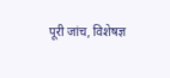पूरी जांच, विशेषज्ञ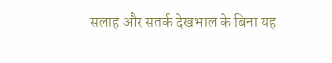सलाह और सतर्क देखभाल के बिना यह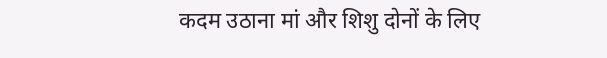कदम उठाना मां और शिशु दोनों के लिए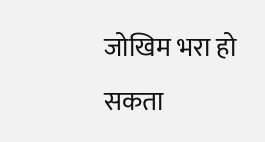जोखिम भरा हो सकता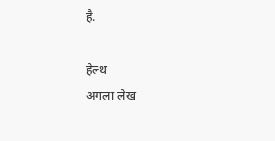है.

हेल्‍थ
अगला लेख